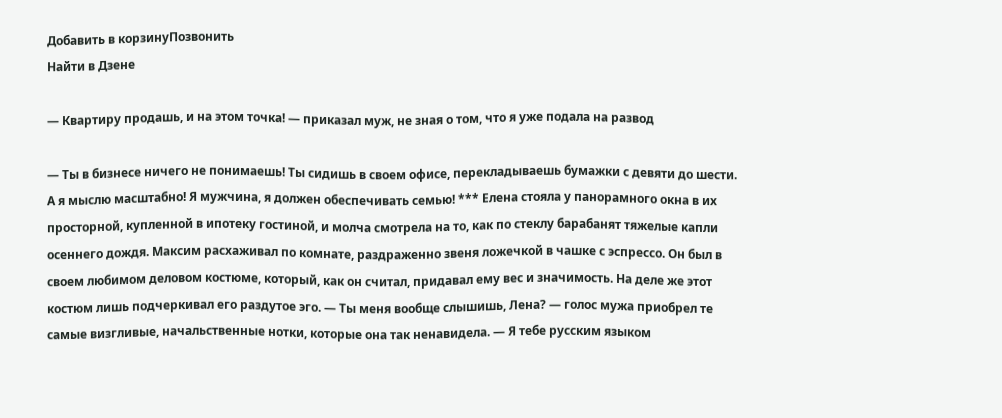Добавить в корзинуПозвонить
Найти в Дзене

— Квартиру продашь, и на этом точка! — приказал муж, не зная о том, что я уже подала на развод

— Ты в бизнесе ничего не понимаешь! Ты сидишь в своем офисе, перекладываешь бумажки с девяти до шести. А я мыслю масштабно! Я мужчина, я должен обеспечивать семью! *** Елена стояла у панорамного окна в их просторной, купленной в ипотеку гостиной, и молча смотрела на то, как по стеклу барабанят тяжелые капли осеннего дождя. Максим расхаживал по комнате, раздраженно звеня ложечкой в чашке с эспрессо. Он был в своем любимом деловом костюме, который, как он считал, придавал ему вес и значимость. На деле же этот костюм лишь подчеркивал его раздутое эго. — Ты меня вообще слышишь, Лена? — голос мужа приобрел те самые визгливые, начальственные нотки, которые она так ненавидела. — Я тебе русским языком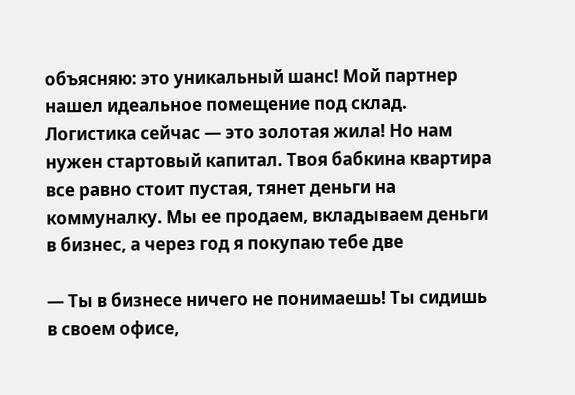объясняю: это уникальный шанс! Мой партнер нашел идеальное помещение под склад. Логистика сейчас — это золотая жила! Но нам нужен стартовый капитал. Твоя бабкина квартира все равно стоит пустая, тянет деньги на коммуналку. Мы ее продаем, вкладываем деньги в бизнес, а через год я покупаю тебе две

— Ты в бизнесе ничего не понимаешь! Ты сидишь в своем офисе,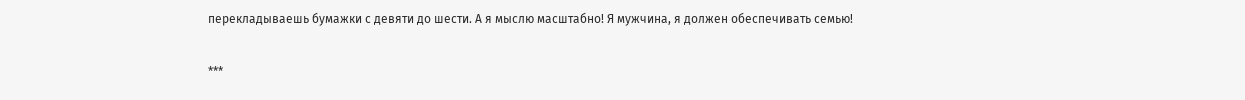перекладываешь бумажки с девяти до шести. А я мыслю масштабно! Я мужчина, я должен обеспечивать семью!

***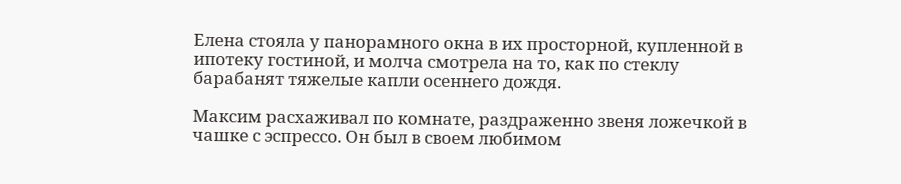Елена стояла у панорамного окна в их просторной, купленной в ипотеку гостиной, и молча смотрела на то, как по стеклу барабанят тяжелые капли осеннего дождя.

Максим расхаживал по комнате, раздраженно звеня ложечкой в чашке с эспрессо. Он был в своем любимом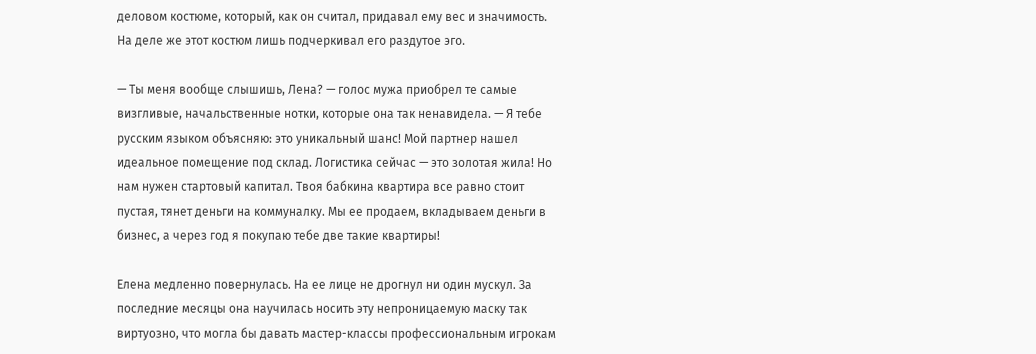деловом костюме, который, как он считал, придавал ему вес и значимость. На деле же этот костюм лишь подчеркивал его раздутое эго.

— Ты меня вообще слышишь, Лена? — голос мужа приобрел те самые визгливые, начальственные нотки, которые она так ненавидела. — Я тебе русским языком объясняю: это уникальный шанс! Мой партнер нашел идеальное помещение под склад. Логистика сейчас — это золотая жила! Но нам нужен стартовый капитал. Твоя бабкина квартира все равно стоит пустая, тянет деньги на коммуналку. Мы ее продаем, вкладываем деньги в бизнес, а через год я покупаю тебе две такие квартиры!

Елена медленно повернулась. На ее лице не дрогнул ни один мускул. За последние месяцы она научилась носить эту непроницаемую маску так виртуозно, что могла бы давать мастер-классы профессиональным игрокам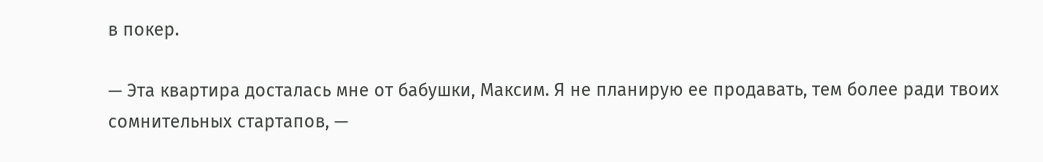в покер.

— Эта квартира досталась мне от бабушки, Максим. Я не планирую ее продавать, тем более ради твоих сомнительных стартапов, —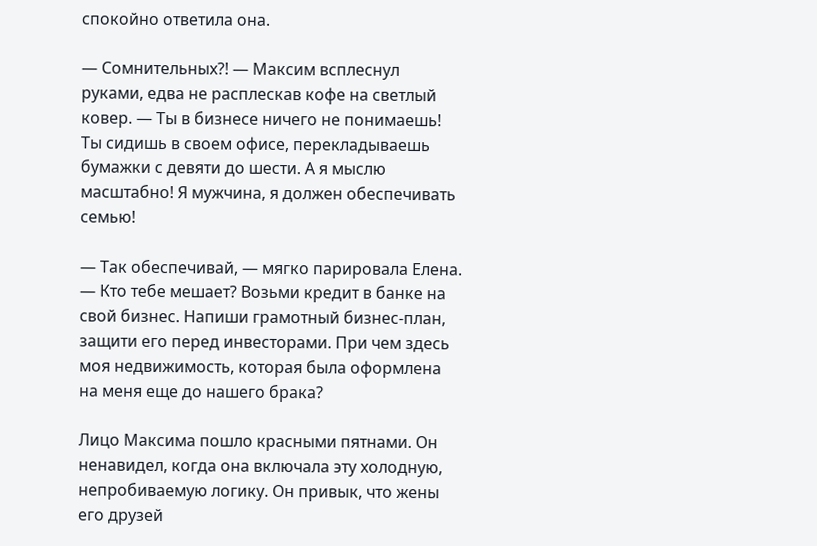спокойно ответила она.

— Сомнительных?! — Максим всплеснул руками, едва не расплескав кофе на светлый ковер. — Ты в бизнесе ничего не понимаешь! Ты сидишь в своем офисе, перекладываешь бумажки с девяти до шести. А я мыслю масштабно! Я мужчина, я должен обеспечивать семью!

— Так обеспечивай, — мягко парировала Елена. — Кто тебе мешает? Возьми кредит в банке на свой бизнес. Напиши грамотный бизнес-план, защити его перед инвесторами. При чем здесь моя недвижимость, которая была оформлена на меня еще до нашего брака?

Лицо Максима пошло красными пятнами. Он ненавидел, когда она включала эту холодную, непробиваемую логику. Он привык, что жены его друзей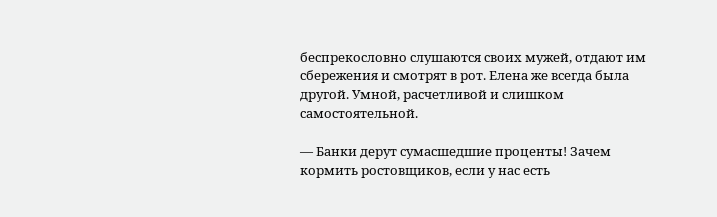беспрекословно слушаются своих мужей, отдают им сбережения и смотрят в рот. Елена же всегда была другой. Умной, расчетливой и слишком самостоятельной.

— Банки дерут сумасшедшие проценты! Зачем кормить ростовщиков, если у нас есть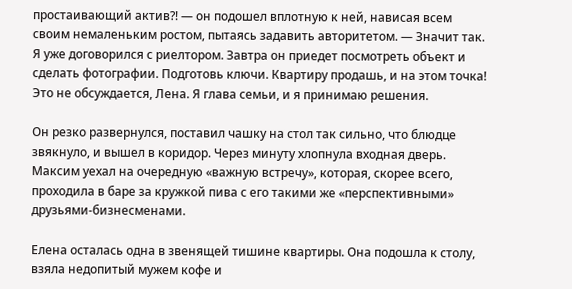простаивающий актив?! — он подошел вплотную к ней, нависая всем своим немаленьким ростом, пытаясь задавить авторитетом. — Значит так. Я уже договорился с риелтором. Завтра он приедет посмотреть объект и сделать фотографии. Подготовь ключи. Квартиру продашь, и на этом точка! Это не обсуждается, Лена. Я глава семьи, и я принимаю решения.

Он резко развернулся, поставил чашку на стол так сильно, что блюдце звякнуло, и вышел в коридор. Через минуту хлопнула входная дверь. Максим уехал на очередную «важную встречу», которая, скорее всего, проходила в баре за кружкой пива с его такими же «перспективными» друзьями-бизнесменами.

Елена осталась одна в звенящей тишине квартиры. Она подошла к столу, взяла недопитый мужем кофе и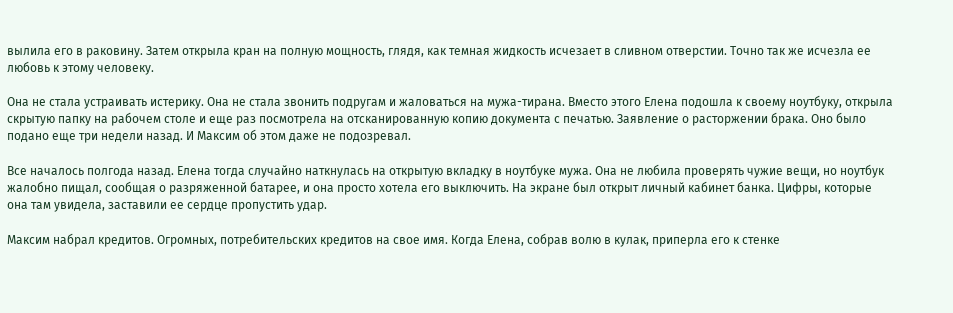вылила его в раковину. Затем открыла кран на полную мощность, глядя, как темная жидкость исчезает в сливном отверстии. Точно так же исчезла ее любовь к этому человеку.

Она не стала устраивать истерику. Она не стала звонить подругам и жаловаться на мужа-тирана. Вместо этого Елена подошла к своему ноутбуку, открыла скрытую папку на рабочем столе и еще раз посмотрела на отсканированную копию документа с печатью. Заявление о расторжении брака. Оно было подано еще три недели назад. И Максим об этом даже не подозревал.

Все началось полгода назад. Елена тогда случайно наткнулась на открытую вкладку в ноутбуке мужа. Она не любила проверять чужие вещи, но ноутбук жалобно пищал, сообщая о разряженной батарее, и она просто хотела его выключить. На экране был открыт личный кабинет банка. Цифры, которые она там увидела, заставили ее сердце пропустить удар.

Максим набрал кредитов. Огромных, потребительских кредитов на свое имя. Когда Елена, собрав волю в кулак, приперла его к стенке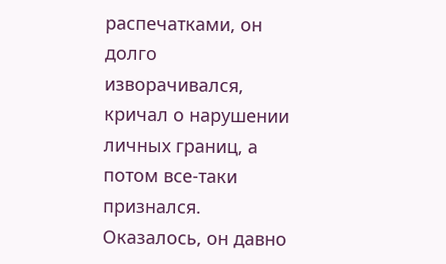распечатками, он долго изворачивался, кричал о нарушении личных границ, а потом все-таки признался. Оказалось, он давно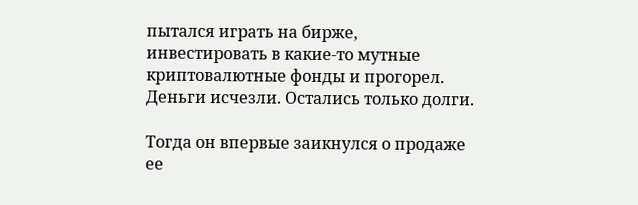пытался играть на бирже, инвестировать в какие-то мутные криптовалютные фонды и прогорел. Деньги исчезли. Остались только долги.

Тогда он впервые заикнулся о продаже ее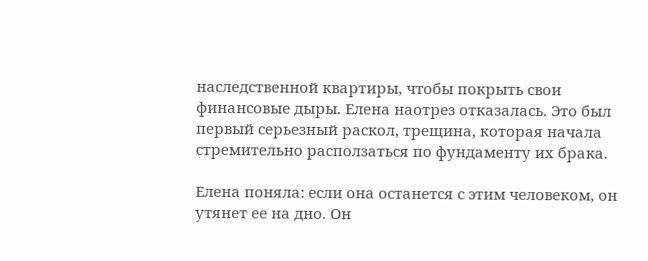наследственной квартиры, чтобы покрыть свои финансовые дыры. Елена наотрез отказалась. Это был первый серьезный раскол, трещина, которая начала стремительно расползаться по фундаменту их брака.

Елена поняла: если она останется с этим человеком, он утянет ее на дно. Он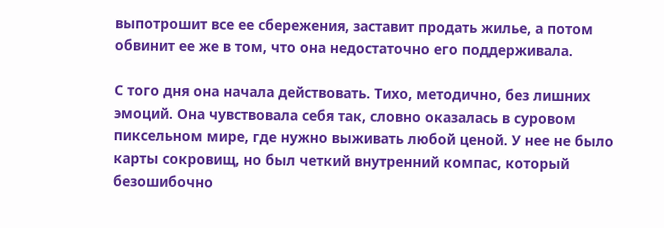выпотрошит все ее сбережения, заставит продать жилье, а потом обвинит ее же в том, что она недостаточно его поддерживала.

С того дня она начала действовать. Тихо, методично, без лишних эмоций. Она чувствовала себя так, словно оказалась в суровом пиксельном мире, где нужно выживать любой ценой. У нее не было карты сокровищ, но был четкий внутренний компас, который безошибочно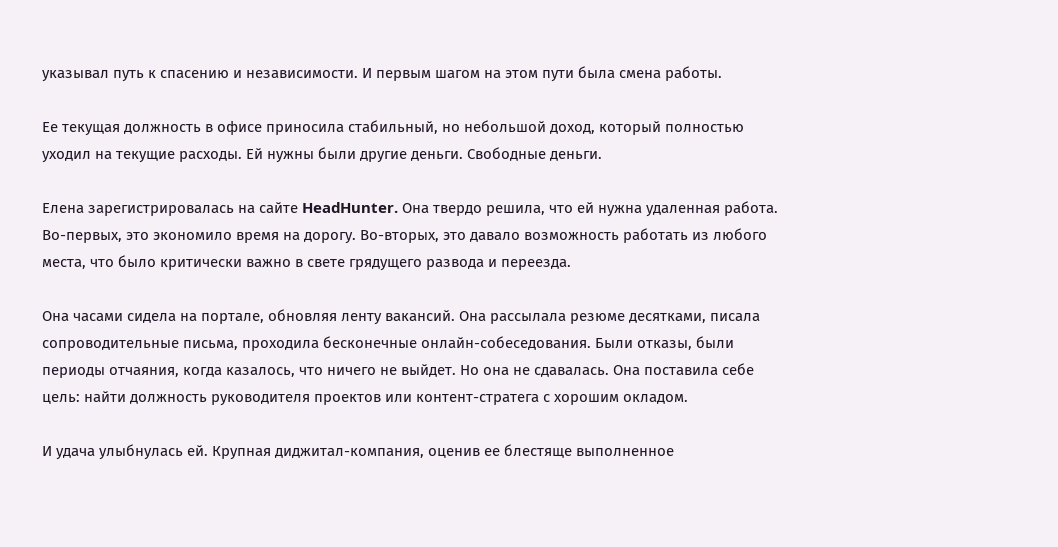указывал путь к спасению и независимости. И первым шагом на этом пути была смена работы.

Ее текущая должность в офисе приносила стабильный, но небольшой доход, который полностью уходил на текущие расходы. Ей нужны были другие деньги. Свободные деньги.

Елена зарегистрировалась на сайте HeadHunter. Она твердо решила, что ей нужна удаленная работа. Во-первых, это экономило время на дорогу. Во-вторых, это давало возможность работать из любого места, что было критически важно в свете грядущего развода и переезда.

Она часами сидела на портале, обновляя ленту вакансий. Она рассылала резюме десятками, писала сопроводительные письма, проходила бесконечные онлайн-собеседования. Были отказы, были периоды отчаяния, когда казалось, что ничего не выйдет. Но она не сдавалась. Она поставила себе цель: найти должность руководителя проектов или контент-стратега с хорошим окладом.

И удача улыбнулась ей. Крупная диджитал-компания, оценив ее блестяще выполненное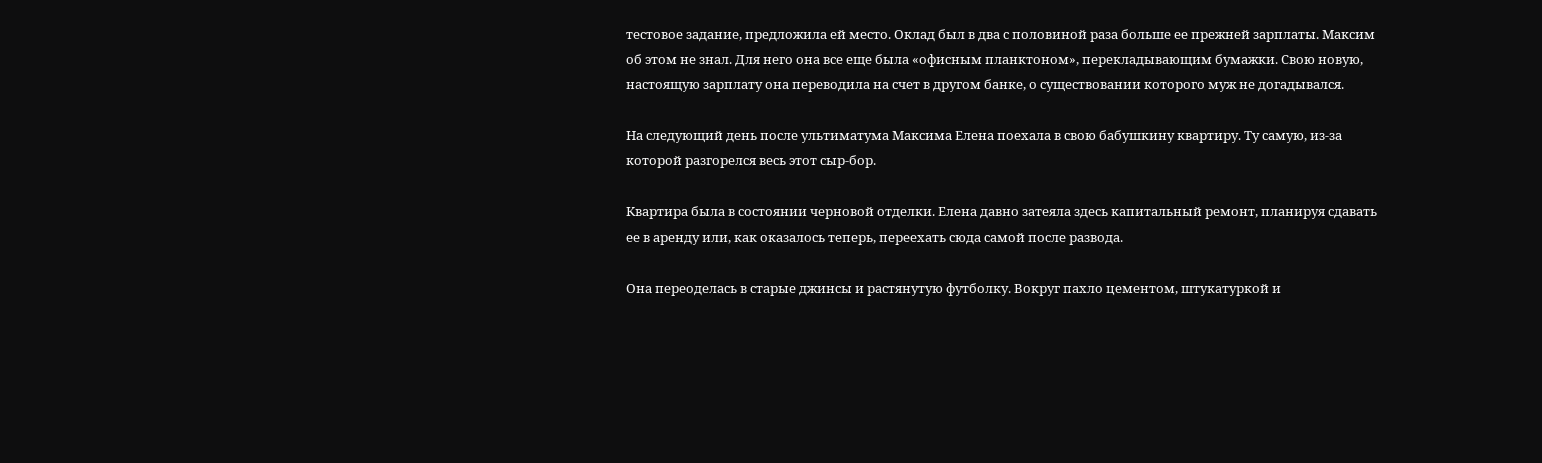тестовое задание, предложила ей место. Оклад был в два с половиной раза больше ее прежней зарплаты. Максим об этом не знал. Для него она все еще была «офисным планктоном», перекладывающим бумажки. Свою новую, настоящую зарплату она переводила на счет в другом банке, о существовании которого муж не догадывался.

На следующий день после ультиматума Максима Елена поехала в свою бабушкину квартиру. Ту самую, из-за которой разгорелся весь этот сыр-бор.

Квартира была в состоянии черновой отделки. Елена давно затеяла здесь капитальный ремонт, планируя сдавать ее в аренду или, как оказалось теперь, переехать сюда самой после развода.

Она переоделась в старые джинсы и растянутую футболку. Вокруг пахло цементом, штукатуркой и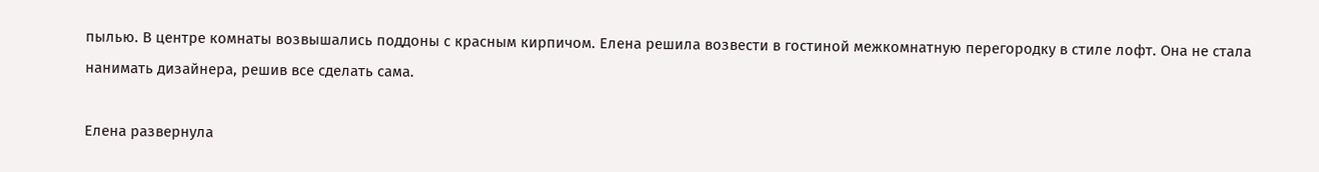пылью. В центре комнаты возвышались поддоны с красным кирпичом. Елена решила возвести в гостиной межкомнатную перегородку в стиле лофт. Она не стала нанимать дизайнера, решив все сделать сама.

Елена развернула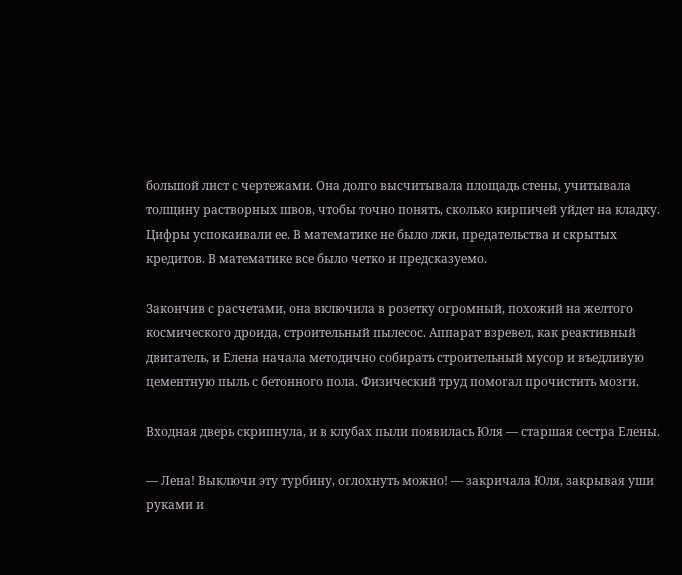большой лист с чертежами. Она долго высчитывала площадь стены, учитывала толщину растворных швов, чтобы точно понять, сколько кирпичей уйдет на кладку. Цифры успокаивали ее. В математике не было лжи, предательства и скрытых кредитов. В математике все было четко и предсказуемо.

Закончив с расчетами, она включила в розетку огромный, похожий на желтого космического дроида, строительный пылесос. Аппарат взревел, как реактивный двигатель, и Елена начала методично собирать строительный мусор и въедливую цементную пыль с бетонного пола. Физический труд помогал прочистить мозги.

Входная дверь скрипнула, и в клубах пыли появилась Юля — старшая сестра Елены.

— Лена! Выключи эту турбину, оглохнуть можно! — закричала Юля, закрывая уши руками и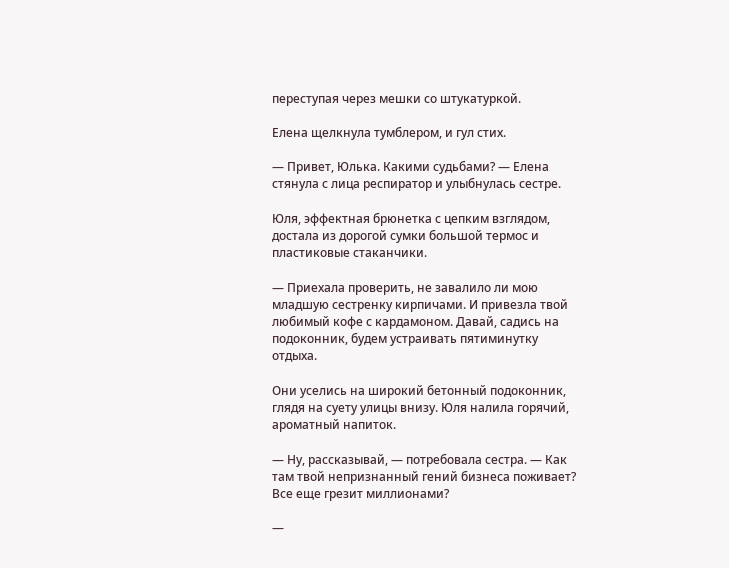переступая через мешки со штукатуркой.

Елена щелкнула тумблером, и гул стих.

— Привет, Юлька. Какими судьбами? — Елена стянула с лица респиратор и улыбнулась сестре.

Юля, эффектная брюнетка с цепким взглядом, достала из дорогой сумки большой термос и пластиковые стаканчики.

— Приехала проверить, не завалило ли мою младшую сестренку кирпичами. И привезла твой любимый кофе с кардамоном. Давай, садись на подоконник, будем устраивать пятиминутку отдыха.

Они уселись на широкий бетонный подоконник, глядя на суету улицы внизу. Юля налила горячий, ароматный напиток.

— Ну, рассказывай, — потребовала сестра. — Как там твой непризнанный гений бизнеса поживает? Все еще грезит миллионами?

—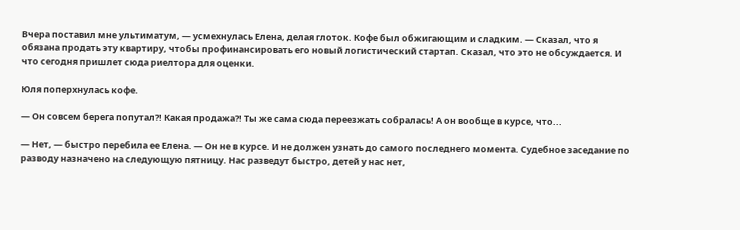Вчера поставил мне ультиматум, — усмехнулась Елена, делая глоток. Кофе был обжигающим и сладким. — Сказал, что я обязана продать эту квартиру, чтобы профинансировать его новый логистический стартап. Сказал, что это не обсуждается. И что сегодня пришлет сюда риелтора для оценки.

Юля поперхнулась кофе.

— Он совсем берега попутал?! Какая продажа?! Ты же сама сюда переезжать собралась! А он вообще в курсе, что...

— Нет, — быстро перебила ее Елена. — Он не в курсе. И не должен узнать до самого последнего момента. Судебное заседание по разводу назначено на следующую пятницу. Нас разведут быстро, детей у нас нет,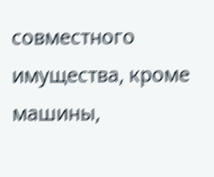совместного имущества, кроме машины,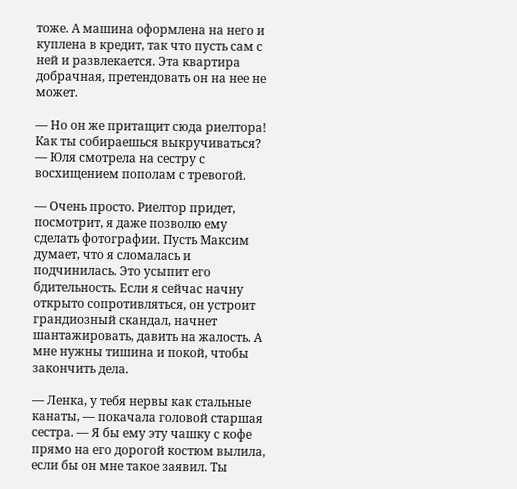тоже. А машина оформлена на него и куплена в кредит, так что пусть сам с ней и развлекается. Эта квартира добрачная, претендовать он на нее не может.

— Но он же притащит сюда риелтора! Как ты собираешься выкручиваться? — Юля смотрела на сестру с восхищением пополам с тревогой.

— Очень просто. Риелтор придет, посмотрит, я даже позволю ему сделать фотографии. Пусть Максим думает, что я сломалась и подчинилась. Это усыпит его бдительность. Если я сейчас начну открыто сопротивляться, он устроит грандиозный скандал, начнет шантажировать, давить на жалость. А мне нужны тишина и покой, чтобы закончить дела.

— Ленка, у тебя нервы как стальные канаты, — покачала головой старшая сестра. — Я бы ему эту чашку с кофе прямо на его дорогой костюм вылила, если бы он мне такое заявил. Ты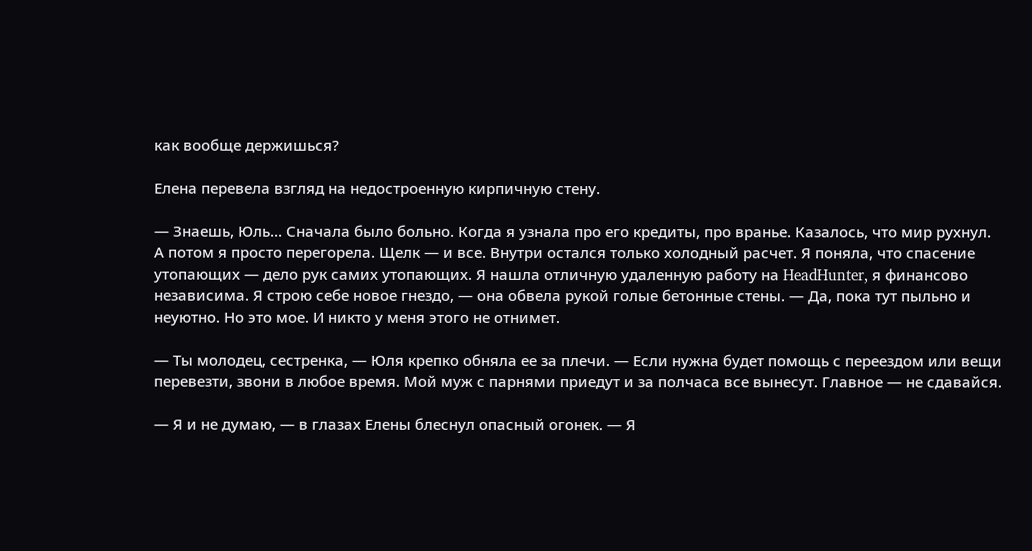как вообще держишься?

Елена перевела взгляд на недостроенную кирпичную стену.

— Знаешь, Юль... Сначала было больно. Когда я узнала про его кредиты, про вранье. Казалось, что мир рухнул. А потом я просто перегорела. Щелк — и все. Внутри остался только холодный расчет. Я поняла, что спасение утопающих — дело рук самих утопающих. Я нашла отличную удаленную работу на HeadHunter, я финансово независима. Я строю себе новое гнездо, — она обвела рукой голые бетонные стены. — Да, пока тут пыльно и неуютно. Но это мое. И никто у меня этого не отнимет.

— Ты молодец, сестренка, — Юля крепко обняла ее за плечи. — Если нужна будет помощь с переездом или вещи перевезти, звони в любое время. Мой муж с парнями приедут и за полчаса все вынесут. Главное — не сдавайся.

— Я и не думаю, — в глазах Елены блеснул опасный огонек. — Я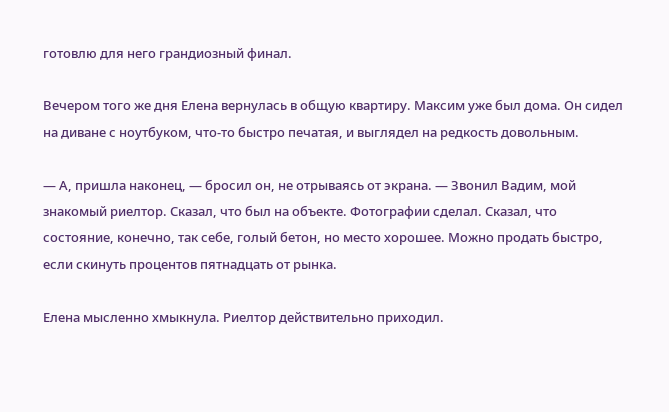готовлю для него грандиозный финал.

Вечером того же дня Елена вернулась в общую квартиру. Максим уже был дома. Он сидел на диване с ноутбуком, что-то быстро печатая, и выглядел на редкость довольным.

— А, пришла наконец, — бросил он, не отрываясь от экрана. — Звонил Вадим, мой знакомый риелтор. Сказал, что был на объекте. Фотографии сделал. Сказал, что состояние, конечно, так себе, голый бетон, но место хорошее. Можно продать быстро, если скинуть процентов пятнадцать от рынка.

Елена мысленно хмыкнула. Риелтор действительно приходил.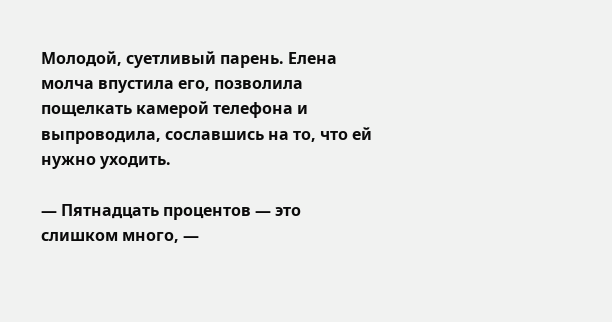Молодой, суетливый парень. Елена молча впустила его, позволила пощелкать камерой телефона и выпроводила, сославшись на то, что ей нужно уходить.

— Пятнадцать процентов — это слишком много, —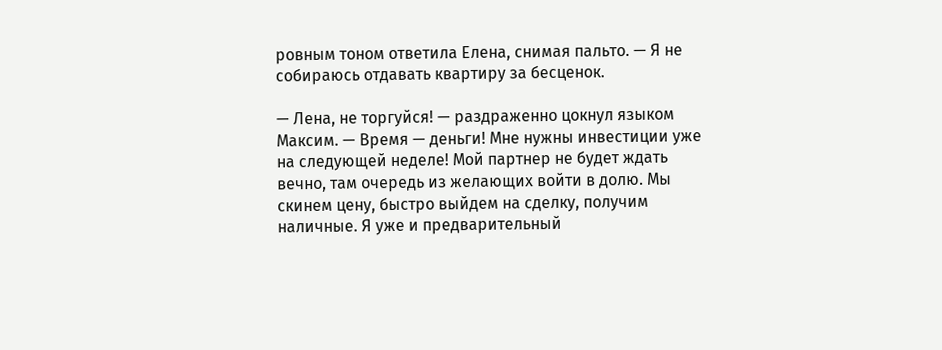ровным тоном ответила Елена, снимая пальто. — Я не собираюсь отдавать квартиру за бесценок.

— Лена, не торгуйся! — раздраженно цокнул языком Максим. — Время — деньги! Мне нужны инвестиции уже на следующей неделе! Мой партнер не будет ждать вечно, там очередь из желающих войти в долю. Мы скинем цену, быстро выйдем на сделку, получим наличные. Я уже и предварительный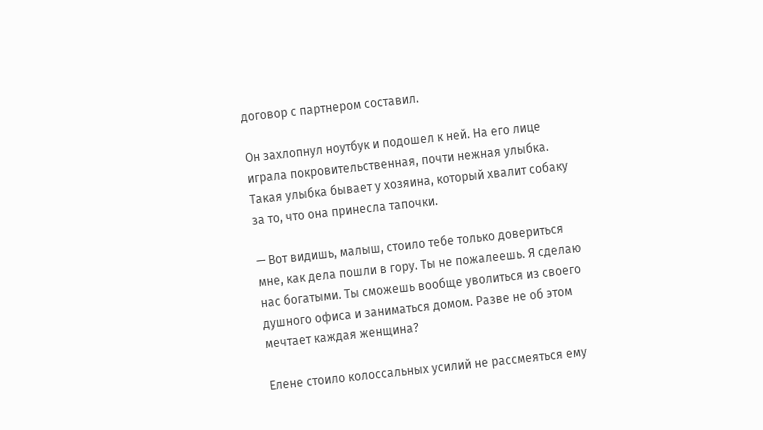договор с партнером составил.

Он захлопнул ноутбук и подошел к ней. На его лице играла покровительственная, почти нежная улыбка. Такая улыбка бывает у хозяина, который хвалит собаку за то, что она принесла тапочки.

— Вот видишь, малыш, стоило тебе только довериться мне, как дела пошли в гору. Ты не пожалеешь. Я сделаю нас богатыми. Ты сможешь вообще уволиться из своего душного офиса и заниматься домом. Разве не об этом мечтает каждая женщина?

Елене стоило колоссальных усилий не рассмеяться ему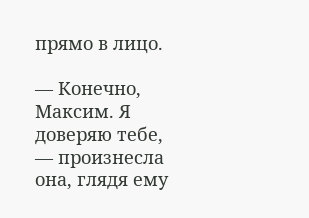прямо в лицо.

— Конечно, Максим. Я доверяю тебе, — произнесла она, глядя ему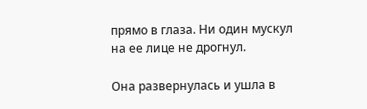прямо в глаза. Ни один мускул на ее лице не дрогнул.

Она развернулась и ушла в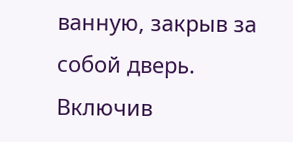ванную, закрыв за собой дверь. Включив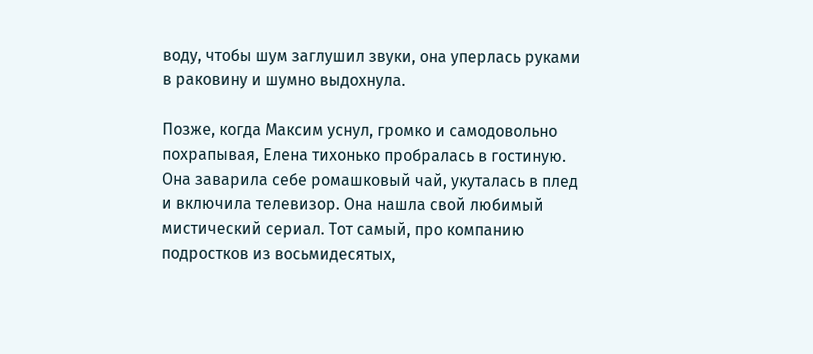воду, чтобы шум заглушил звуки, она уперлась руками в раковину и шумно выдохнула.

Позже, когда Максим уснул, громко и самодовольно похрапывая, Елена тихонько пробралась в гостиную. Она заварила себе ромашковый чай, укуталась в плед и включила телевизор. Она нашла свой любимый мистический сериал. Тот самый, про компанию подростков из восьмидесятых,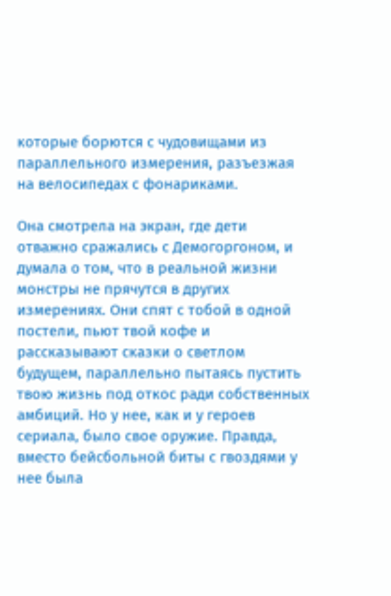которые борются с чудовищами из параллельного измерения, разъезжая на велосипедах с фонариками.

Она смотрела на экран, где дети отважно сражались с Демогоргоном, и думала о том, что в реальной жизни монстры не прячутся в других измерениях. Они спят с тобой в одной постели, пьют твой кофе и рассказывают сказки о светлом будущем, параллельно пытаясь пустить твою жизнь под откос ради собственных амбиций. Но у нее, как и у героев сериала, было свое оружие. Правда, вместо бейсбольной биты с гвоздями у нее была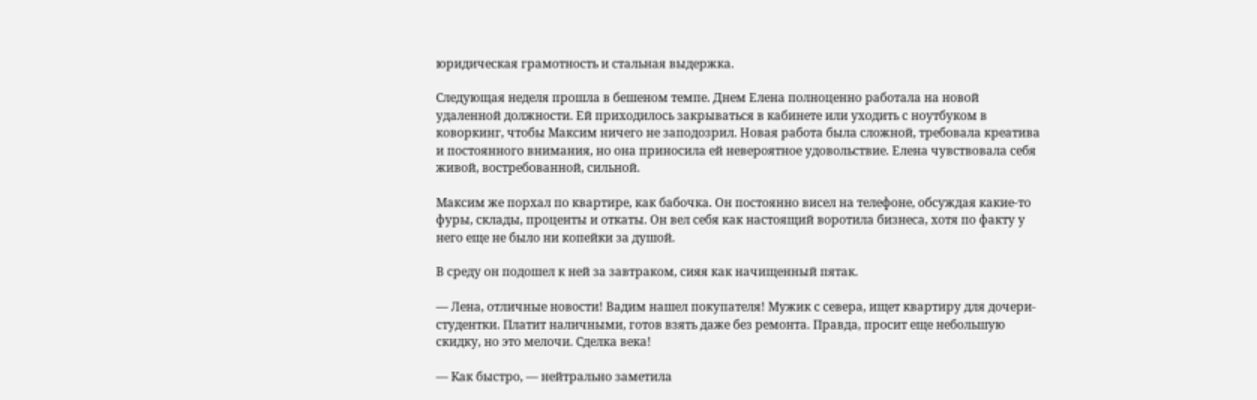юридическая грамотность и стальная выдержка.

Следующая неделя прошла в бешеном темпе. Днем Елена полноценно работала на новой удаленной должности. Ей приходилось закрываться в кабинете или уходить с ноутбуком в коворкинг, чтобы Максим ничего не заподозрил. Новая работа была сложной, требовала креатива и постоянного внимания, но она приносила ей невероятное удовольствие. Елена чувствовала себя живой, востребованной, сильной.

Максим же порхал по квартире, как бабочка. Он постоянно висел на телефоне, обсуждая какие-то фуры, склады, проценты и откаты. Он вел себя как настоящий воротила бизнеса, хотя по факту у него еще не было ни копейки за душой.

В среду он подошел к ней за завтраком, сияя как начищенный пятак.

— Лена, отличные новости! Вадим нашел покупателя! Мужик с севера, ищет квартиру для дочери-студентки. Платит наличными, готов взять даже без ремонта. Правда, просит еще небольшую скидку, но это мелочи. Сделка века!

— Как быстро, — нейтрально заметила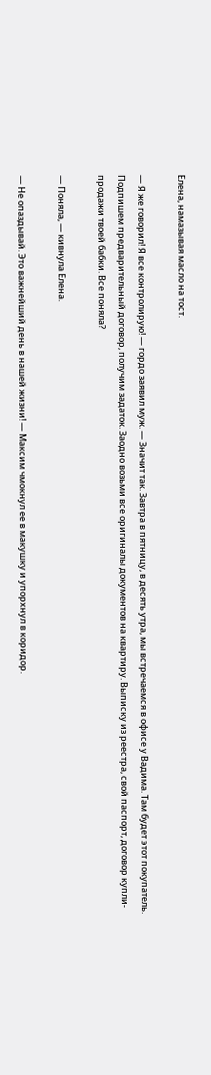Елена, намазывая масло на тост.

— Я же говорил! Я все контролирую! — гордо заявил муж. — Значит так. Завтра в пятницу, в десять утра, мы встречаемся в офисе у Вадима. Там будет этот покупатель. Подпишем предварительный договор, получим задаток. Заодно возьми все оригиналы документов на квартиру. Выписку из реестра, свой паспорт, договор купли-продажи твоей бабки. Все поняла?

— Поняла, — кивнула Елена.

— Не опаздывай. Это важнейший день в нашей жизни! — Максим чмокнул ее в макушку и упорхнул в коридор.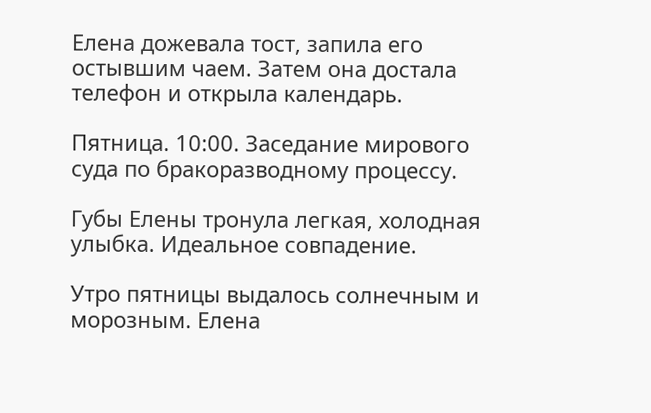Елена дожевала тост, запила его остывшим чаем. Затем она достала телефон и открыла календарь.

Пятница. 10:00. Заседание мирового суда по бракоразводному процессу.

Губы Елены тронула легкая, холодная улыбка. Идеальное совпадение.

Утро пятницы выдалось солнечным и морозным. Елена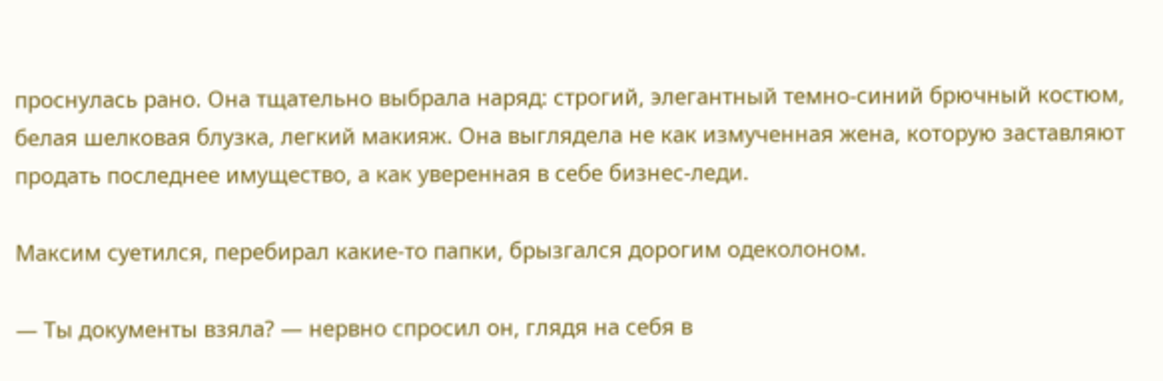проснулась рано. Она тщательно выбрала наряд: строгий, элегантный темно-синий брючный костюм, белая шелковая блузка, легкий макияж. Она выглядела не как измученная жена, которую заставляют продать последнее имущество, а как уверенная в себе бизнес-леди.

Максим суетился, перебирал какие-то папки, брызгался дорогим одеколоном.

— Ты документы взяла? — нервно спросил он, глядя на себя в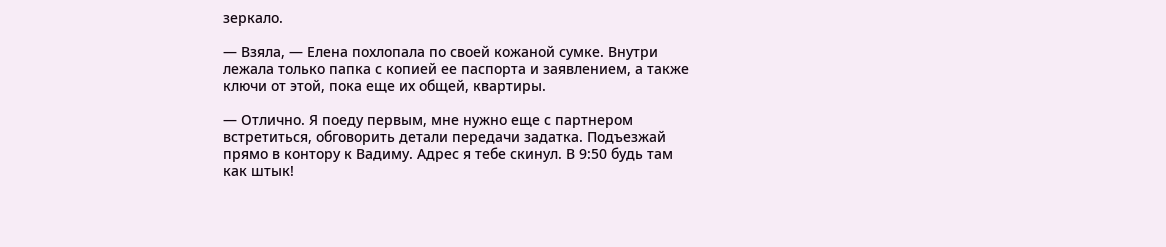зеркало.

— Взяла, — Елена похлопала по своей кожаной сумке. Внутри лежала только папка с копией ее паспорта и заявлением, а также ключи от этой, пока еще их общей, квартиры.

— Отлично. Я поеду первым, мне нужно еще с партнером встретиться, обговорить детали передачи задатка. Подъезжай прямо в контору к Вадиму. Адрес я тебе скинул. В 9:50 будь там как штык!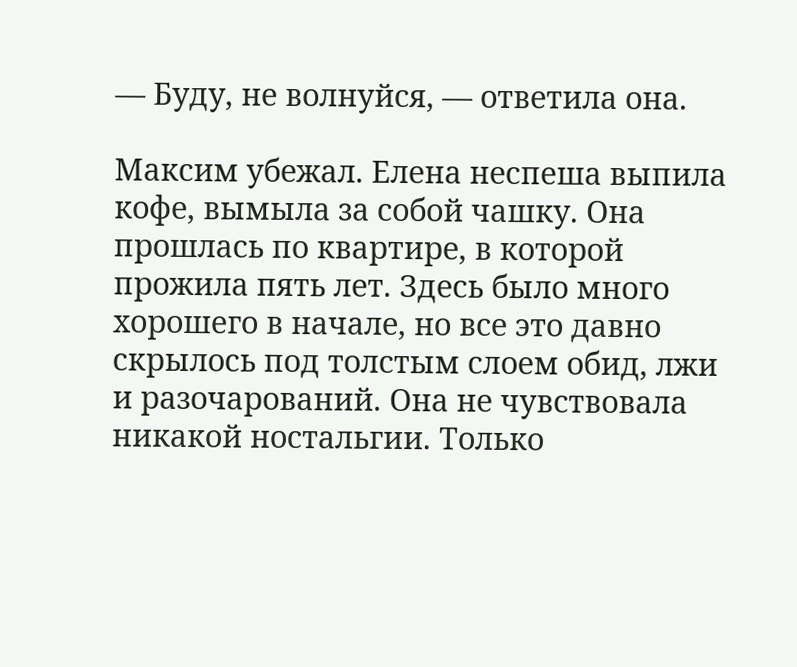— Буду, не волнуйся, — ответила она.

Максим убежал. Елена неспеша выпила кофе, вымыла за собой чашку. Она прошлась по квартире, в которой прожила пять лет. Здесь было много хорошего в начале, но все это давно скрылось под толстым слоем обид, лжи и разочарований. Она не чувствовала никакой ностальгии. Только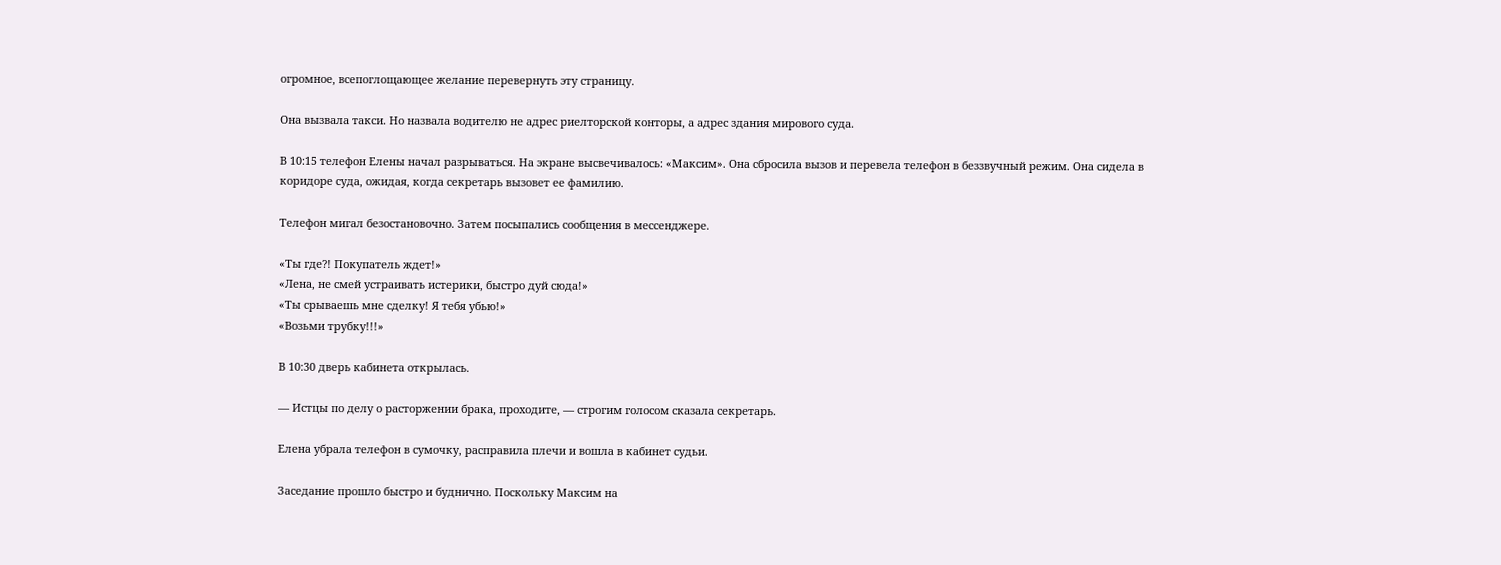огромное, всепоглощающее желание перевернуть эту страницу.

Она вызвала такси. Но назвала водителю не адрес риелторской конторы, а адрес здания мирового суда.

В 10:15 телефон Елены начал разрываться. На экране высвечивалось: «Максим». Она сбросила вызов и перевела телефон в беззвучный режим. Она сидела в коридоре суда, ожидая, когда секретарь вызовет ее фамилию.

Телефон мигал безостановочно. Затем посыпались сообщения в мессенджере.

«Ты где?! Покупатель ждет!»
«Лена, не смей устраивать истерики, быстро дуй сюда!»
«Ты срываешь мне сделку! Я тебя убью!»
«Возьми трубку!!!»

В 10:30 дверь кабинета открылась.

— Истцы по делу о расторжении брака, проходите, — строгим голосом сказала секретарь.

Елена убрала телефон в сумочку, расправила плечи и вошла в кабинет судьи.

Заседание прошло быстро и буднично. Поскольку Максим на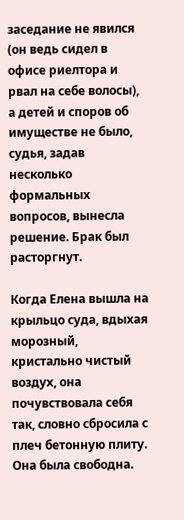заседание не явился (он ведь сидел в офисе риелтора и рвал на себе волосы), а детей и споров об имуществе не было, судья, задав несколько формальных вопросов, вынесла решение. Брак был расторгнут.

Когда Елена вышла на крыльцо суда, вдыхая морозный, кристально чистый воздух, она почувствовала себя так, словно сбросила с плеч бетонную плиту. Она была свободна.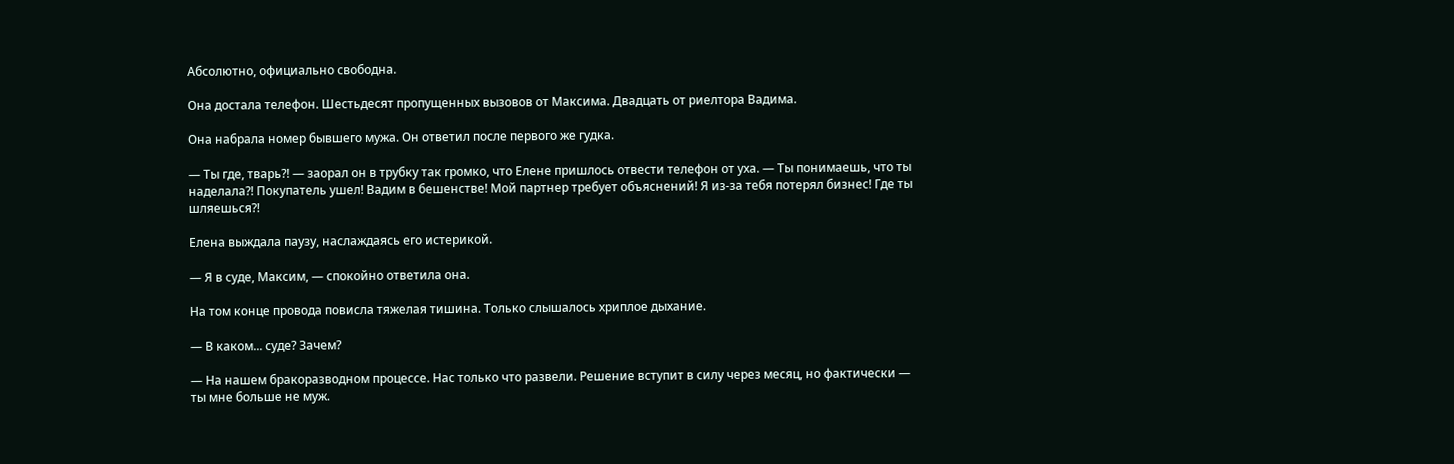Абсолютно, официально свободна.

Она достала телефон. Шестьдесят пропущенных вызовов от Максима. Двадцать от риелтора Вадима.

Она набрала номер бывшего мужа. Он ответил после первого же гудка.

— Ты где, тварь?! — заорал он в трубку так громко, что Елене пришлось отвести телефон от уха. — Ты понимаешь, что ты наделала?! Покупатель ушел! Вадим в бешенстве! Мой партнер требует объяснений! Я из-за тебя потерял бизнес! Где ты шляешься?!

Елена выждала паузу, наслаждаясь его истерикой.

— Я в суде, Максим, — спокойно ответила она.

На том конце провода повисла тяжелая тишина. Только слышалось хриплое дыхание.

— В каком... суде? Зачем?

— На нашем бракоразводном процессе. Нас только что развели. Решение вступит в силу через месяц, но фактически — ты мне больше не муж.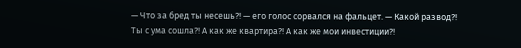— Что за бред ты несешь?! — его голос сорвался на фальцет. — Какой развод?! Ты с ума сошла?! А как же квартира?! А как же мои инвестиции?!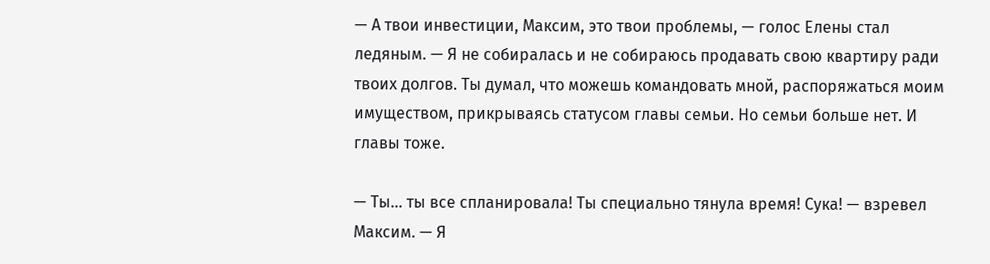— А твои инвестиции, Максим, это твои проблемы, — голос Елены стал ледяным. — Я не собиралась и не собираюсь продавать свою квартиру ради твоих долгов. Ты думал, что можешь командовать мной, распоряжаться моим имуществом, прикрываясь статусом главы семьи. Но семьи больше нет. И главы тоже.

— Ты... ты все спланировала! Ты специально тянула время! Сука! — взревел Максим. — Я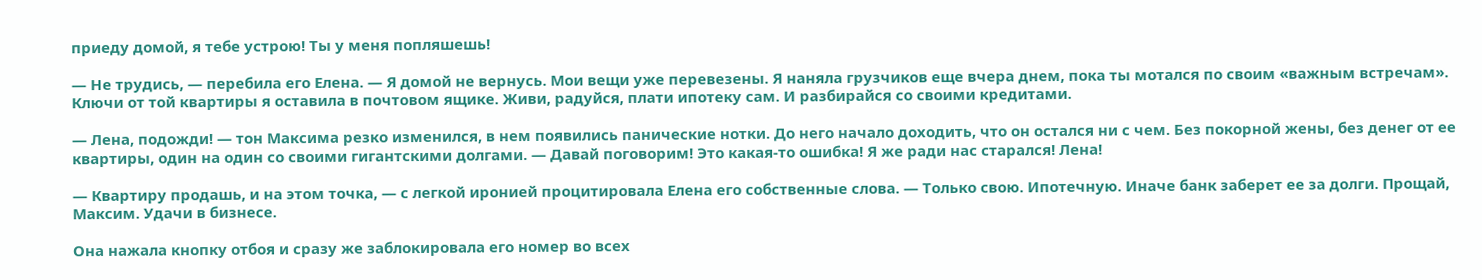приеду домой, я тебе устрою! Ты у меня попляшешь!

— Не трудись, — перебила его Елена. — Я домой не вернусь. Мои вещи уже перевезены. Я наняла грузчиков еще вчера днем, пока ты мотался по своим «важным встречам». Ключи от той квартиры я оставила в почтовом ящике. Живи, радуйся, плати ипотеку сам. И разбирайся со своими кредитами.

— Лена, подожди! — тон Максима резко изменился, в нем появились панические нотки. До него начало доходить, что он остался ни с чем. Без покорной жены, без денег от ее квартиры, один на один со своими гигантскими долгами. — Давай поговорим! Это какая-то ошибка! Я же ради нас старался! Лена!

— Квартиру продашь, и на этом точка, — с легкой иронией процитировала Елена его собственные слова. — Только свою. Ипотечную. Иначе банк заберет ее за долги. Прощай, Максим. Удачи в бизнесе.

Она нажала кнопку отбоя и сразу же заблокировала его номер во всех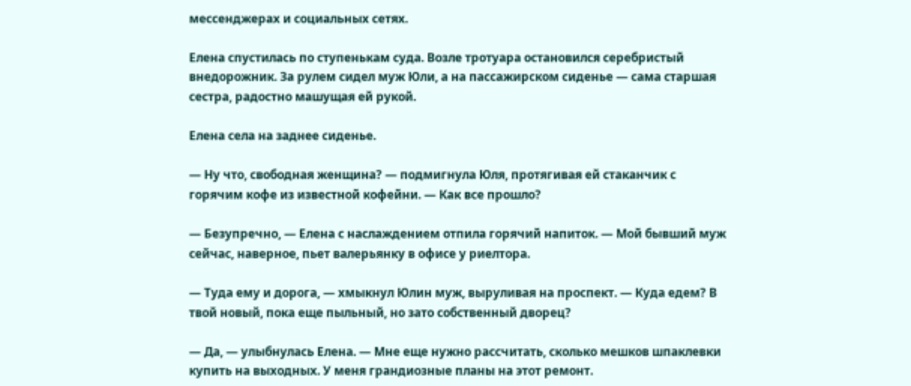мессенджерах и социальных сетях.

Елена спустилась по ступенькам суда. Возле тротуара остановился серебристый внедорожник. За рулем сидел муж Юли, а на пассажирском сиденье — сама старшая сестра, радостно машущая ей рукой.

Елена села на заднее сиденье.

— Ну что, свободная женщина? — подмигнула Юля, протягивая ей стаканчик с горячим кофе из известной кофейни. — Как все прошло?

— Безупречно, — Елена с наслаждением отпила горячий напиток. — Мой бывший муж сейчас, наверное, пьет валерьянку в офисе у риелтора.

— Туда ему и дорога, — хмыкнул Юлин муж, выруливая на проспект. — Куда едем? В твой новый, пока еще пыльный, но зато собственный дворец?

— Да, — улыбнулась Елена. — Мне еще нужно рассчитать, сколько мешков шпаклевки купить на выходных. У меня грандиозные планы на этот ремонт.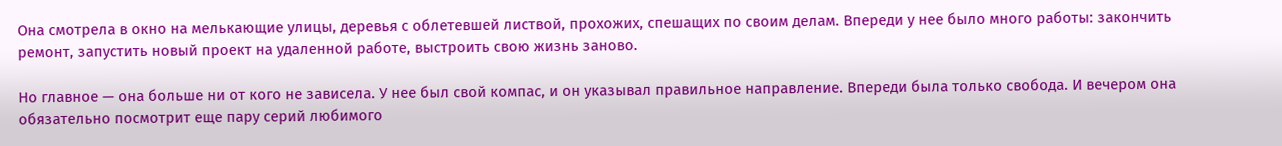Она смотрела в окно на мелькающие улицы, деревья с облетевшей листвой, прохожих, спешащих по своим делам. Впереди у нее было много работы: закончить ремонт, запустить новый проект на удаленной работе, выстроить свою жизнь заново.

Но главное — она больше ни от кого не зависела. У нее был свой компас, и он указывал правильное направление. Впереди была только свобода. И вечером она обязательно посмотрит еще пару серий любимого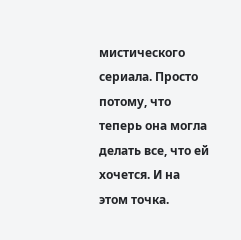мистического сериала. Просто потому, что теперь она могла делать все, что ей хочется. И на этом точка.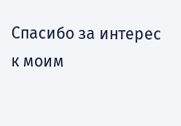Спасибо за интерес к моим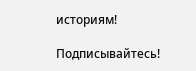историям!

Подписывайтесь!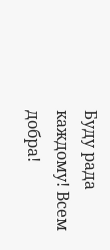Буду рада каждому! Всем добра!